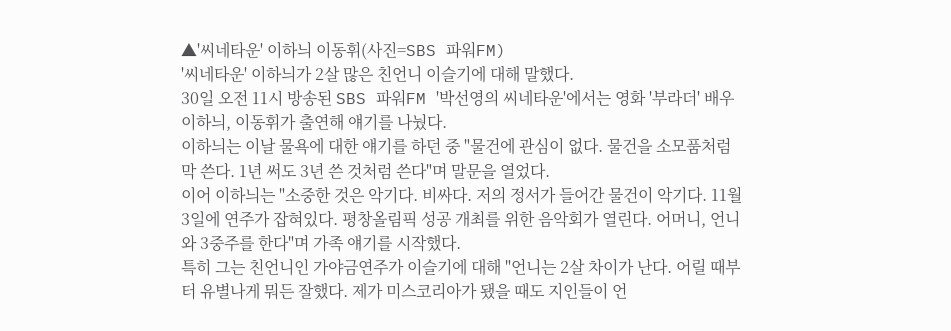▲'씨네타운' 이하늬 이동휘(사진=SBS 파워FM)
'씨네타운' 이하늬가 2살 많은 친언니 이슬기에 대해 말했다.
30일 오전 11시 방송된 SBS 파워FM '박선영의 씨네타운'에서는 영화 '부라더' 배우 이하늬, 이동휘가 출연해 얘기를 나눴다.
이하늬는 이날 물욕에 대한 얘기를 하던 중 "물건에 관심이 없다. 물건을 소모품처럼 막 쓴다. 1년 써도 3년 쓴 것처럼 쓴다"며 말문을 열었다.
이어 이하늬는 "소중한 것은 악기다. 비싸다. 저의 정서가 들어간 물건이 악기다. 11월 3일에 연주가 잡혀있다. 평창올림픽 성공 개최를 위한 음악회가 열린다. 어머니, 언니와 3중주를 한다"며 가족 얘기를 시작했다.
특히 그는 친언니인 가야금연주가 이슬기에 대해 "언니는 2살 차이가 난다. 어릴 때부터 유별나게 뭐든 잘했다. 제가 미스코리아가 됐을 때도 지인들이 언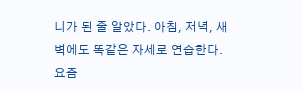니가 된 줄 알았다. 아침, 저녁, 새벽에도 똑같은 자세로 연습한다. 요즘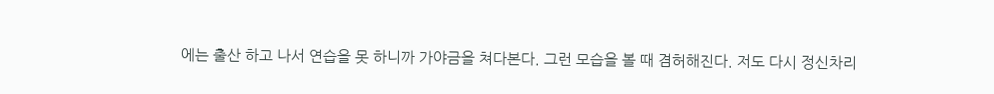에는 출산 하고 나서 연습을 못 하니까 가야금을 쳐다본다. 그런 모습을 볼 때 겸허해진다. 저도 다시 정신차리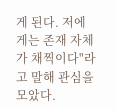게 된다. 저에게는 존재 자체가 채찍이다"라고 말해 관심을 모았다.